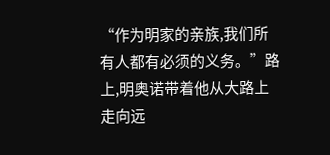“作为明家的亲族,我们所有人都有必须的义务。”路上,明奥诺带着他从大路上走向远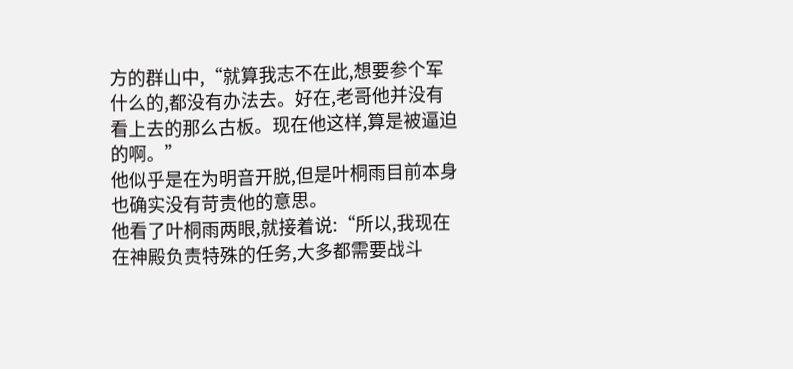方的群山中,“就算我志不在此,想要参个军什么的,都没有办法去。好在,老哥他并没有看上去的那么古板。现在他这样,算是被逼迫的啊。”
他似乎是在为明音开脱,但是叶桐雨目前本身也确实没有苛责他的意思。
他看了叶桐雨两眼,就接着说:“所以,我现在在神殿负责特殊的任务,大多都需要战斗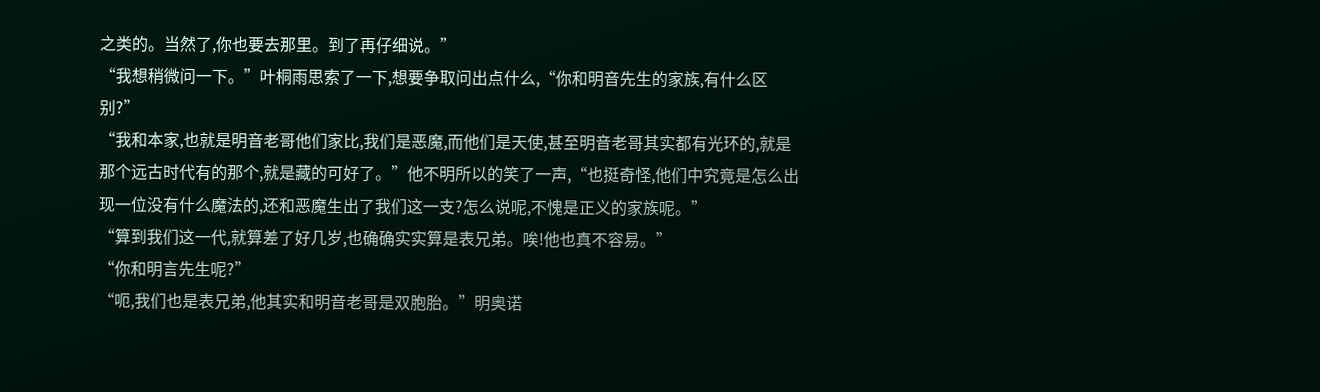之类的。当然了,你也要去那里。到了再仔细说。”
“我想稍微问一下。”叶桐雨思索了一下,想要争取问出点什么,“你和明音先生的家族,有什么区别?”
“我和本家,也就是明音老哥他们家比,我们是恶魔,而他们是天使,甚至明音老哥其实都有光环的,就是那个远古时代有的那个,就是藏的可好了。”他不明所以的笑了一声,“也挺奇怪,他们中究竟是怎么出现一位没有什么魔法的,还和恶魔生出了我们这一支?怎么说呢,不愧是正义的家族呢。”
“算到我们这一代,就算差了好几岁,也确确实实算是表兄弟。唉!他也真不容易。”
“你和明言先生呢?”
“呃,我们也是表兄弟,他其实和明音老哥是双胞胎。”明奥诺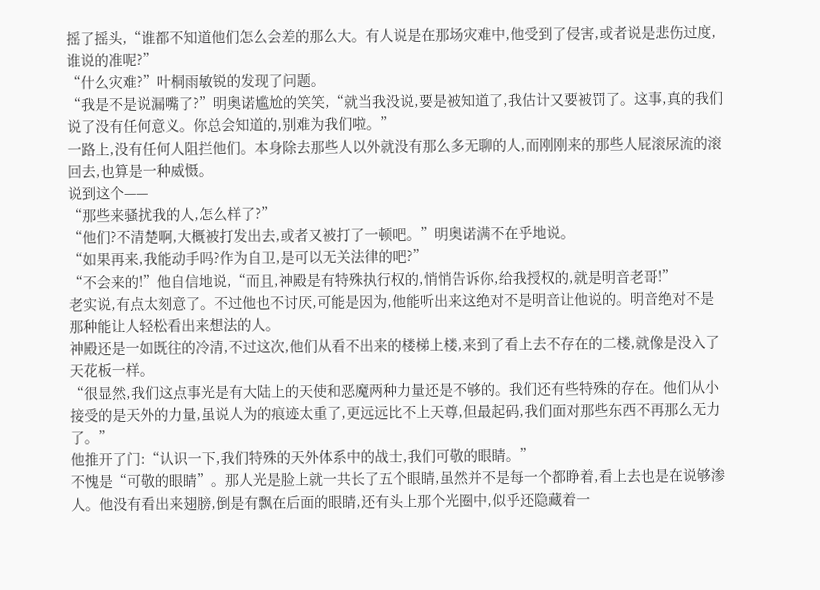摇了摇头,“谁都不知道他们怎么会差的那么大。有人说是在那场灾难中,他受到了侵害,或者说是悲伤过度,谁说的准呢?”
“什么灾难?”叶桐雨敏锐的发现了问题。
“我是不是说漏嘴了?”明奥诺尴尬的笑笑,“就当我没说,要是被知道了,我估计又要被罚了。这事,真的我们说了没有任何意义。你总会知道的,别难为我们啦。”
一路上,没有任何人阻拦他们。本身除去那些人以外就没有那么多无聊的人,而刚刚来的那些人屁滚尿流的滚回去,也算是一种威慑。
说到这个——
“那些来骚扰我的人,怎么样了?”
“他们?不清楚啊,大概被打发出去,或者又被打了一顿吧。”明奥诺满不在乎地说。
“如果再来,我能动手吗?作为自卫,是可以无关法律的吧?”
“不会来的!”他自信地说,“而且,神殿是有特殊执行权的,悄悄告诉你,给我授权的,就是明音老哥!”
老实说,有点太刻意了。不过他也不讨厌,可能是因为,他能听出来这绝对不是明音让他说的。明音绝对不是那种能让人轻松看出来想法的人。
神殿还是一如既往的冷清,不过这次,他们从看不出来的楼梯上楼,来到了看上去不存在的二楼,就像是没入了天花板一样。
“很显然,我们这点事光是有大陆上的天使和恶魔两种力量还是不够的。我们还有些特殊的存在。他们从小接受的是天外的力量,虽说人为的痕迹太重了,更远远比不上天尊,但最起码,我们面对那些东西不再那么无力了。”
他推开了门:“认识一下,我们特殊的天外体系中的战士,我们可敬的眼睛。”
不愧是“可敬的眼睛”。那人光是脸上就一共长了五个眼睛,虽然并不是每一个都睁着,看上去也是在说够渗人。他没有看出来翅膀,倒是有飘在后面的眼睛,还有头上那个光圈中,似乎还隐藏着一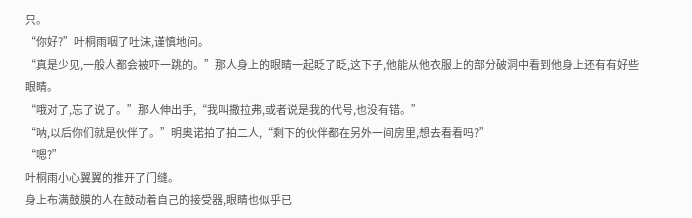只。
“你好?”叶桐雨咽了吐沫,谨慎地问。
“真是少见,一般人都会被吓一跳的。”那人身上的眼睛一起眨了眨,这下子,他能从他衣服上的部分破洞中看到他身上还有有好些眼睛。
“哦对了,忘了说了。”那人伸出手,“我叫撒拉弗,或者说是我的代号,也没有错。”
“呐,以后你们就是伙伴了。”明奥诺拍了拍二人,“剩下的伙伴都在另外一间房里,想去看看吗?”
“嗯?”
叶桐雨小心翼翼的推开了门缝。
身上布满鼓膜的人在鼓动着自己的接受器,眼睛也似乎已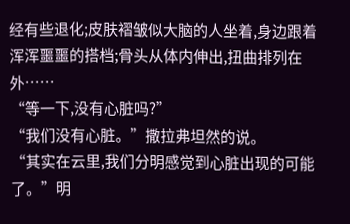经有些退化;皮肤褶皱似大脑的人坐着,身边跟着浑浑噩噩的搭档;骨头从体内伸出,扭曲排列在外……
“等一下,没有心脏吗?”
“我们没有心脏。”撒拉弗坦然的说。
“其实在云里,我们分明感觉到心脏出现的可能了。”明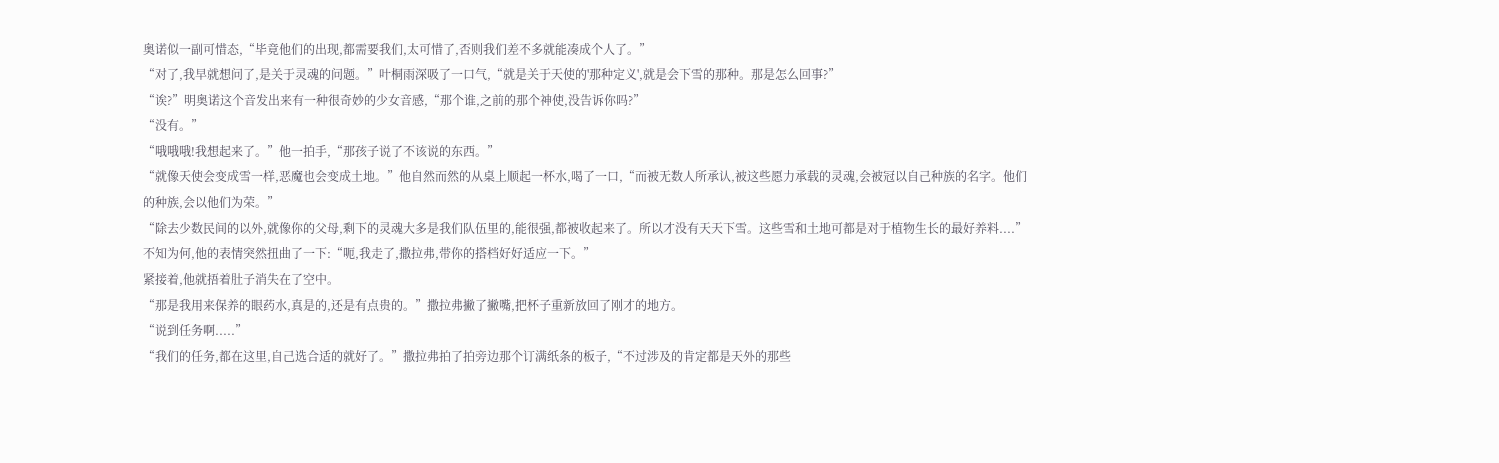奥诺似一副可惜态,“毕竟他们的出现,都需要我们,太可惜了,否则我们差不多就能凑成个人了。”
“对了,我早就想问了,是关于灵魂的问题。”叶桐雨深吸了一口气,“就是关于天使的'那种定义',就是会下雪的那种。那是怎么回事?”
“诶?”明奥诺这个音发出来有一种很奇妙的少女音感,“那个谁,之前的那个神使,没告诉你吗?”
“没有。”
“哦哦哦!我想起来了。”他一拍手,“那孩子说了不该说的东西。”
“就像天使会变成雪一样,恶魔也会变成土地。”他自然而然的从桌上顺起一杯水,喝了一口,“而被无数人所承认,被这些愿力承载的灵魂,会被冠以自己种族的名字。他们的种族,会以他们为荣。”
“除去少数民间的以外,就像你的父母,剩下的灵魂大多是我们队伍里的,能很强,都被收起来了。所以才没有天天下雪。这些雪和土地可都是对于植物生长的最好养料....”
不知为何,他的表情突然扭曲了一下:“呃,我走了,撒拉弗,带你的搭档好好适应一下。”
紧接着,他就捂着肚子消失在了空中。
“那是我用来保养的眼药水,真是的,还是有点贵的。”撒拉弗撇了撇嘴,把杯子重新放回了刚才的地方。
“说到任务啊.....”
“我们的任务,都在这里,自己选合适的就好了。”撒拉弗拍了拍旁边那个订满纸条的板子,“不过涉及的肯定都是天外的那些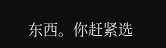东西。你赶紧选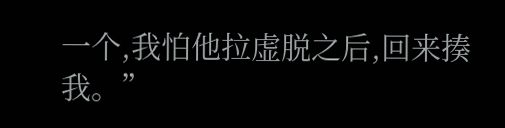一个,我怕他拉虚脱之后,回来揍我。”